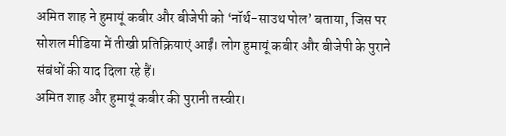अमित शाह ने हुमायूं कबीर और बीजेपी को ‘नॉर्थ-साउथ पोल’ बताया, जिस पर सोशल मीडिया में तीखी प्रतिक्रियाएं आईं। लोग हुमायूं कबीर और बीजेपी के पुराने संबंधों की याद दिला रहे हैं।
अमित शाह और हुमायूं कबीर की पुरानी तस्वीर।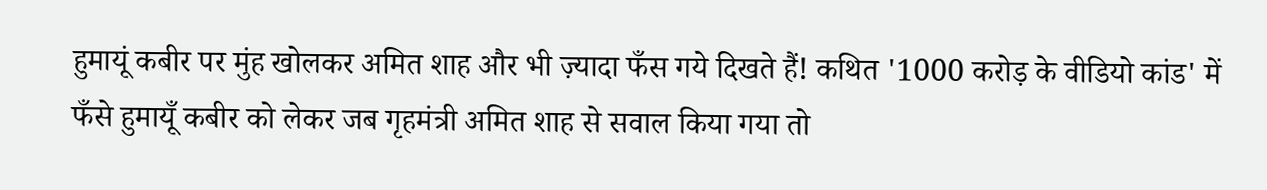हुमायूं कबीर पर मुंह खोलकर अमित शाह और भी ज़्यादा फँस गये दिखते हैं! कथित '1000 करोड़ के वीडियो कांड' में फँसे हुमायूँ कबीर को लेकर जब गृहमंत्री अमित शाह से सवाल किया गया तो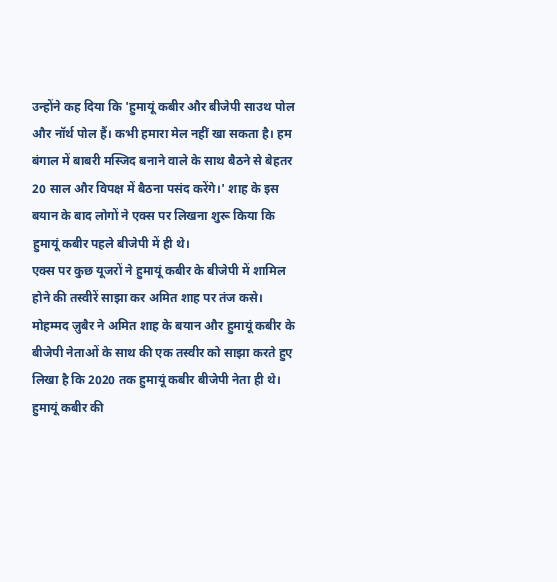उन्होंने कह दिया कि 'हुमायूं कबीर और बीजेपी साउथ पोल और नॉर्थ पोल हैं। कभी हमारा मेल नहीं खा सकता है। हम बंगाल में बाबरी मस्जिद बनाने वाले के साथ बैठने से बेहतर 20 साल और विपक्ष में बैठना पसंद करेंगे।' शाह के इस बयान के बाद लोगों ने एक्स पर लिखना शुरू किया कि हुमायूं कबीर पहले बीजेपी में ही थे।
एक्स पर कुछ यूजरों ने हुमायूं कबीर के बीजेपी में शामिल होने की तस्वीरें साझा कर अमित शाह पर तंज कसे। मोहम्मद ज़ुबैर ने अमित शाह के बयान और हुमायूं कबीर के बीजेपी नेताओं के साथ की एक तस्वीर को साझा करते हुए लिखा है कि 2020 तक हुमायूं कबीर बीजेपी नेता ही थे।
हुमायूं कबीर की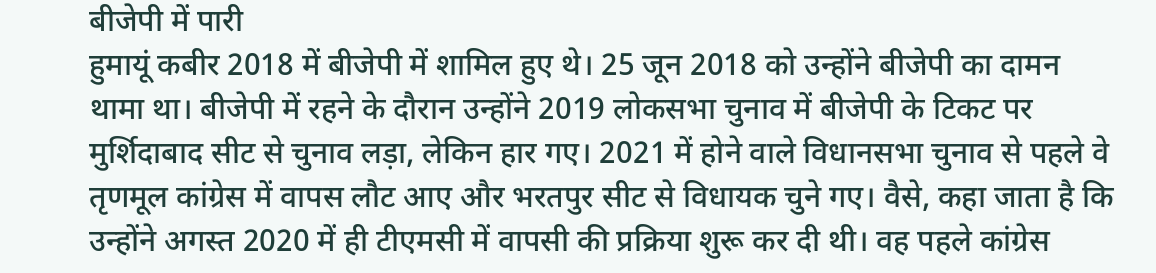बीजेपी में पारी
हुमायूं कबीर 2018 में बीजेपी में शामिल हुए थे। 25 जून 2018 को उन्होंने बीजेपी का दामन थामा था। बीजेपी में रहने के दौरान उन्होंने 2019 लोकसभा चुनाव में बीजेपी के टिकट पर मुर्शिदाबाद सीट से चुनाव लड़ा, लेकिन हार गए। 2021 में होने वाले विधानसभा चुनाव से पहले वे तृणमूल कांग्रेस में वापस लौट आए और भरतपुर सीट से विधायक चुने गए। वैसे, कहा जाता है कि उन्होंने अगस्त 2020 में ही टीएमसी में वापसी की प्रक्रिया शुरू कर दी थी। वह पहले कांग्रेस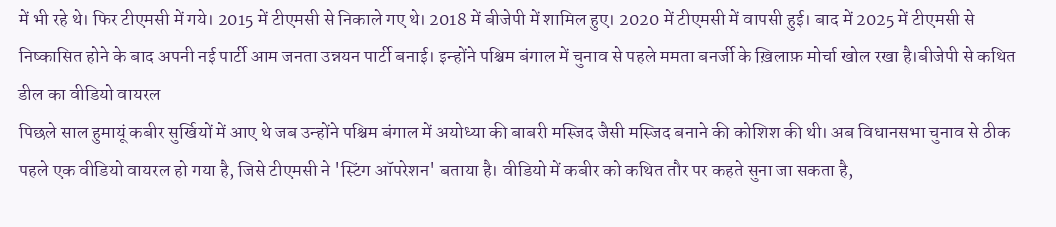में भी रहे थे। फिर टीएमसी में गये। 2015 में टीएमसी से निकाले गए थे। 2018 में बीजेपी में शामिल हुए। 2020 में टीएमसी में वापसी हुई। बाद में 2025 में टीएमसी से निष्कासित होने के बाद अपनी नई पार्टी आम जनता उन्नयन पार्टी बनाई। इन्होंने पश्चिम बंगाल में चुनाव से पहले ममता बनर्जी के ख़िलाफ़ मोर्चा खोल रखा है।बीजेपी से कथित डील का वीडियो वायरल
पिछले साल हुमायूं कबीर सुर्खियों में आए थे जब उन्होंने पश्चिम बंगाल में अयोध्या की बाबरी मस्जिद जैसी मस्जिद बनाने की कोशिश की थी। अब विधानसभा चुनाव से ठीक पहले एक वीडियो वायरल हो गया है, जिसे टीएमसी ने 'स्टिंग ऑपरेशन' बताया है। वीडियो में कबीर को कथित तौर पर कहते सुना जा सकता है,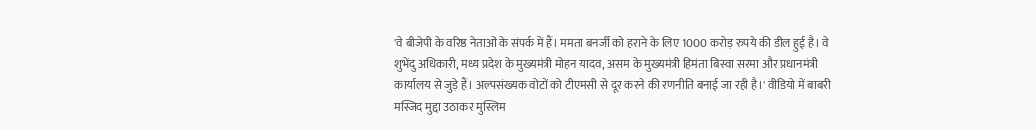'वे बीजेपी के वरिष्ठ नेताओं के संपर्क में हैं। ममता बनर्जी को हराने के लिए 1000 करोड़ रुपये की डील हुई है। वे शुभेंदु अधिकारी, मध्य प्रदेश के मुख्यमंत्री मोहन यादव, असम के मुख्यमंत्री हिमंता बिस्वा सरमा और प्रधानमंत्री कार्यालय से जुड़े हैं। अल्पसंख्यक वोटों को टीएमसी से दूर करने की रणनीति बनाई जा रही है।' वीडियो में बाबरी मस्जिद मुद्दा उठाकर मुस्लिम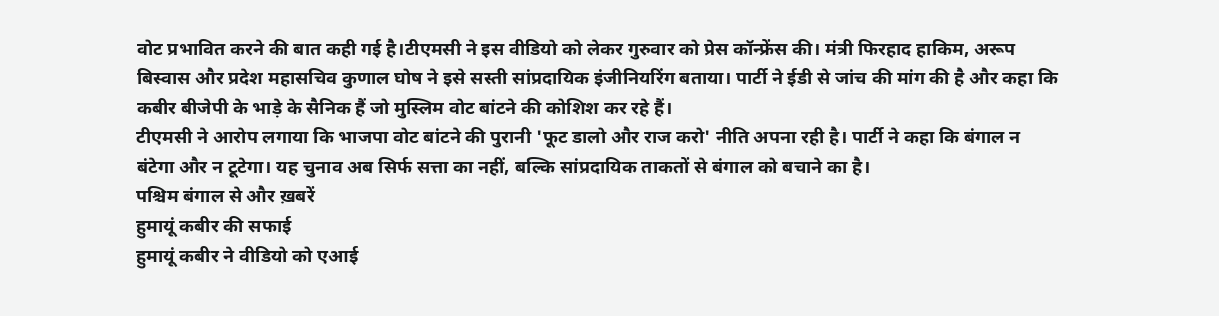वोट प्रभावित करने की बात कही गई है।टीएमसी ने इस वीडियो को लेकर गुरुवार को प्रेस कॉन्फ्रेंस की। मंत्री फिरहाद हाकिम, अरूप बिस्वास और प्रदेश महासचिव कुणाल घोष ने इसे सस्ती सांप्रदायिक इंजीनियरिंग बताया। पार्टी ने ईडी से जांच की मांग की है और कहा कि कबीर बीजेपी के भाड़े के सैनिक हैं जो मुस्लिम वोट बांटने की कोशिश कर रहे हैं।
टीएमसी ने आरोप लगाया कि भाजपा वोट बांटने की पुरानी 'फूट डालो और राज करो' नीति अपना रही है। पार्टी ने कहा कि बंगाल न बंटेगा और न टूटेगा। यह चुनाव अब सिर्फ सत्ता का नहीं, बल्कि सांप्रदायिक ताकतों से बंगाल को बचाने का है।
पश्चिम बंगाल से और ख़बरें
हुमायूं कबीर की सफाई
हुमायूं कबीर ने वीडियो को एआई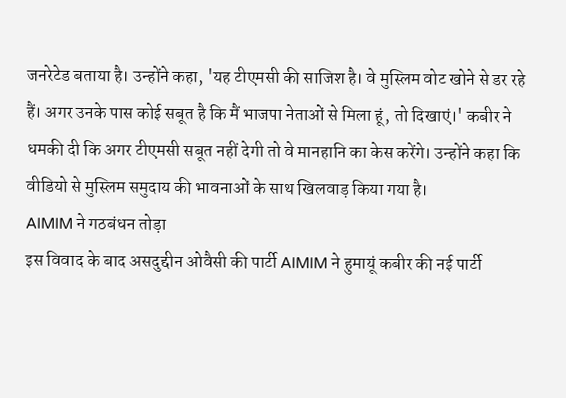जनरेटेड बताया है। उन्होंने कहा, 'यह टीएमसी की साजिश है। वे मुस्लिम वोट खोने से डर रहे हैं। अगर उनके पास कोई सबूत है कि मैं भाजपा नेताओं से मिला हूं, तो दिखाएं।' कबीर ने धमकी दी कि अगर टीएमसी सबूत नहीं देगी तो वे मानहानि का केस करेंगे। उन्होंने कहा कि वीडियो से मुस्लिम समुदाय की भावनाओं के साथ खिलवाड़ किया गया है।
AIMIM ने गठबंधन तोड़ा
इस विवाद के बाद असदुद्दीन ओवैसी की पार्टी AIMIM ने हुमायूं कबीर की नई पार्टी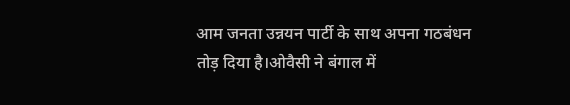आम जनता उन्नयन पार्टी के साथ अपना गठबंधन तोड़ दिया है।ओवैसी ने बंगाल में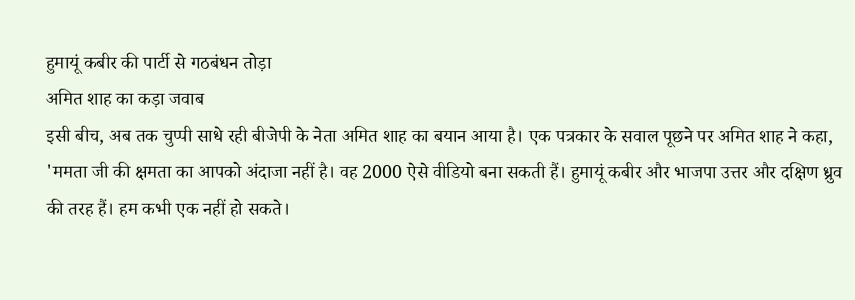हुमायूं कबीर की पार्टी से गठबंधन तोड़ा
अमित शाह का कड़ा जवाब
इसी बीच, अब तक चुप्पी साधे रही बीजेपी के नेता अमित शाह का बयान आया है। एक पत्रकार के सवाल पूछने पर अमित शाह ने कहा, 'ममता जी की क्षमता का आपको अंदाजा नहीं है। वह 2000 ऐसे वीडियो बना सकती हैं। हुमायूं कबीर और भाजपा उत्तर और दक्षिण ध्रुव की तरह हैं। हम कभी एक नहीं हो सकते।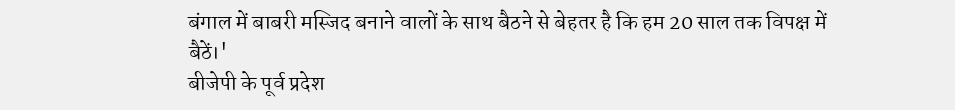बंगाल में बाबरी मस्जिद बनाने वालों के साथ बैठने से बेहतर है कि हम 20 साल तक विपक्ष में बैठें।'
बीजेपी के पूर्व प्रदेश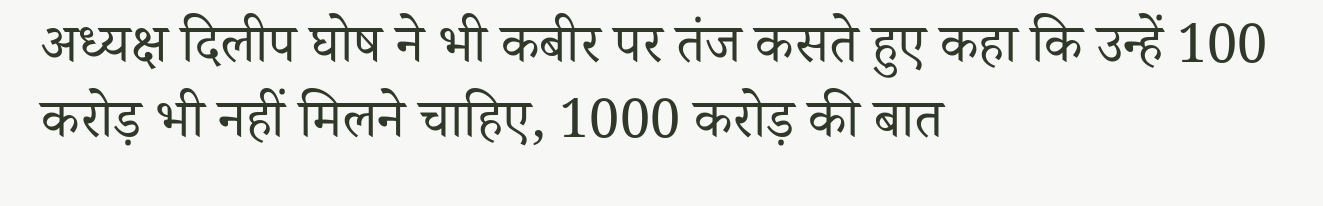अध्यक्ष दिलीप घोष ने भी कबीर पर तंज कसते हुए कहा कि उन्हें 100 करोड़ भी नहीं मिलने चाहिए, 1000 करोड़ की बात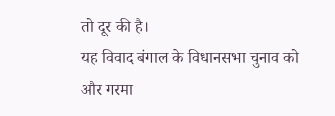तो दूर की है।
यह विवाद बंगाल के विधानसभा चुनाव को और गरमा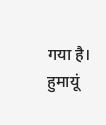गया है। हुमायूं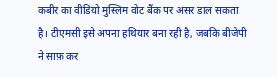कबीर का वीडियो मुस्लिम वोट बैंक पर असर डाल सकता है। टीएमसी इसे अपना हथियार बना रही है, जबकि बीजेपी ने साफ़ कर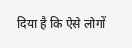दिया है कि ऐसे लोगों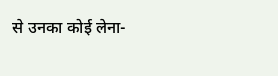से उनका कोई लेना-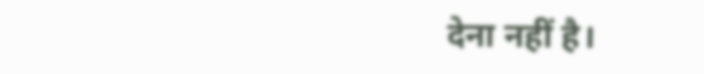देना नहीं है।